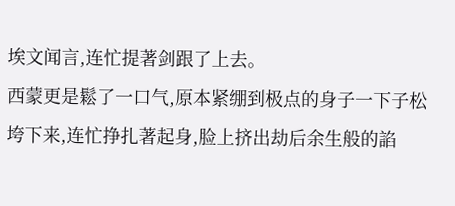埃文闻言,连忙提著剑跟了上去。
西蒙更是鬆了一口气,原本紧绷到极点的身子一下子松垮下来,连忙挣扎著起身,脸上挤出劫后余生般的諂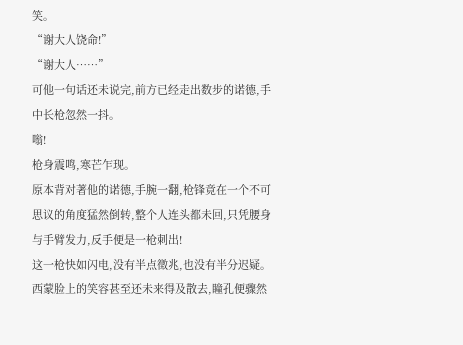笑。
“谢大人饶命!”
“谢大人……”
可他一句话还未说完,前方已经走出数步的诺德,手中长枪忽然一抖。
嗡!
枪身震鸣,寒芒乍现。
原本背对著他的诺德,手腕一翻,枪锋竟在一个不可思议的角度猛然倒转,整个人连头都未回,只凭腰身与手臂发力,反手便是一枪刺出!
这一枪快如闪电,没有半点徵兆,也没有半分迟疑。
西蒙脸上的笑容甚至还未来得及散去,瞳孔便骤然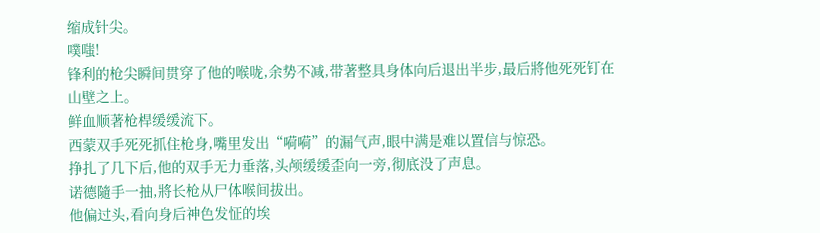缩成针尖。
噗嗤!
锋利的枪尖瞬间贯穿了他的喉咙,余势不减,带著整具身体向后退出半步,最后將他死死钉在山壁之上。
鲜血顺著枪桿缓缓流下。
西蒙双手死死抓住枪身,嘴里发出“嗬嗬”的漏气声,眼中满是难以置信与惊恐。
挣扎了几下后,他的双手无力垂落,头颅缓缓歪向一旁,彻底没了声息。
诺德隨手一抽,將长枪从尸体喉间拔出。
他偏过头,看向身后神色发怔的埃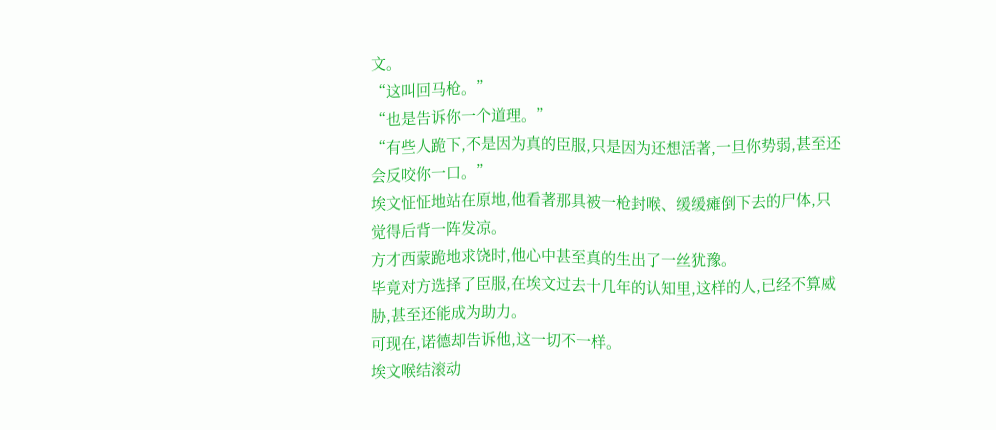文。
“这叫回马枪。”
“也是告诉你一个道理。”
“有些人跪下,不是因为真的臣服,只是因为还想活著,一旦你势弱,甚至还会反咬你一口。”
埃文怔怔地站在原地,他看著那具被一枪封喉、缓缓瘫倒下去的尸体,只觉得后背一阵发凉。
方才西蒙跪地求饶时,他心中甚至真的生出了一丝犹豫。
毕竟对方选择了臣服,在埃文过去十几年的认知里,这样的人,已经不算威胁,甚至还能成为助力。
可现在,诺德却告诉他,这一切不一样。
埃文喉结滚动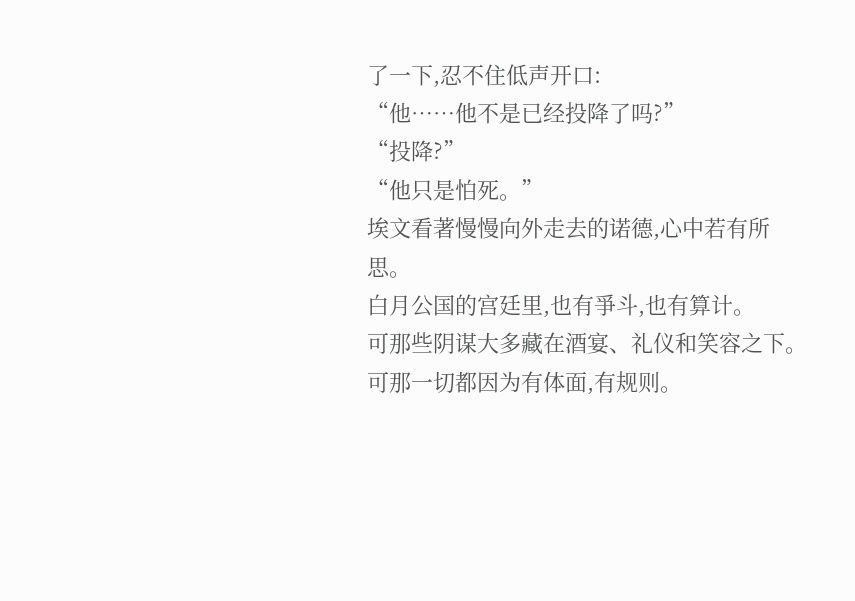了一下,忍不住低声开口:
“他……他不是已经投降了吗?”
“投降?”
“他只是怕死。”
埃文看著慢慢向外走去的诺德,心中若有所思。
白月公国的宫廷里,也有爭斗,也有算计。
可那些阴谋大多藏在酒宴、礼仪和笑容之下。
可那一切都因为有体面,有规则。